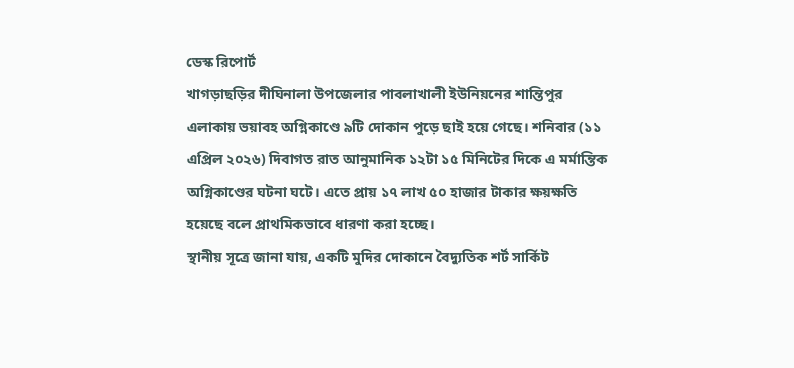ডেস্ক রিপোর্ট
খাগড়াছড়ির দীঘিনালা উপজেলার পাবলাখালী ইউনিয়নের শান্তিপুর এলাকায় ভয়াবহ অগ্নিকাণ্ডে ৯টি দোকান পুড়ে ছাই হয়ে গেছে। শনিবার (১১ এপ্রিল ২০২৬) দিবাগত রাত আনুমানিক ১২টা ১৫ মিনিটের দিকে এ মর্মান্তিক অগ্নিকাণ্ডের ঘটনা ঘটে। এতে প্রায় ১৭ লাখ ৫০ হাজার টাকার ক্ষয়ক্ষতি হয়েছে বলে প্রাথমিকভাবে ধারণা করা হচ্ছে।
স্থানীয় সূত্রে জানা যায়, একটি মুদির দোকানে বৈদ্যুতিক শর্ট সার্কিট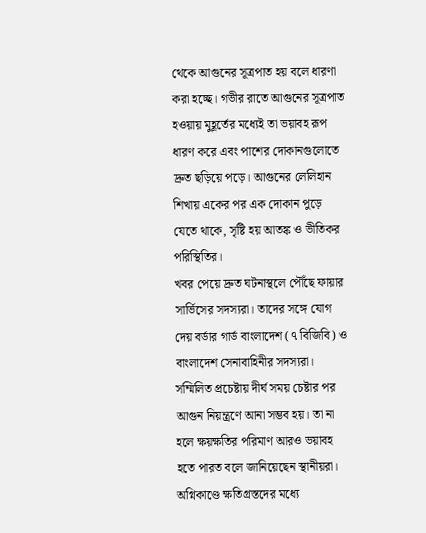থেকে আগুনের সূত্রপাত হয় বলে ধারণা করা হচ্ছে। গভীর রাতে আগুনের সূত্রপাত হওয়ায় মুহূর্তের মধ্যেই তা ভয়াবহ রূপ ধারণ করে এবং পাশের দোকানগুলোতে দ্রুত ছড়িয়ে পড়ে। আগুনের লেলিহান শিখায় একের পর এক দোকান পুড়ে যেতে থাকে, সৃষ্টি হয় আতঙ্ক ও ভীতিকর পরিস্থিতির।
খবর পেয়ে দ্রুত ঘটনাস্থলে পৌঁছে ফায়ার সার্ভিসের সদস্যরা। তাদের সঙ্গে যোগ দেয় বর্ডার গার্ড বাংলাদেশ (৭ বিজিবি) ও বাংলাদেশ সেনাবাহিনীর সদস্যরা। সম্মিলিত প্রচেষ্টায় দীর্ঘ সময় চেষ্টার পর আগুন নিয়ন্ত্রণে আনা সম্ভব হয়। তা না হলে ক্ষয়ক্ষতির পরিমাণ আরও ভয়াবহ হতে পারত বলে জানিয়েছেন স্থানীয়রা।
অগ্নিকাণ্ডে ক্ষতিগ্রস্তদের মধ্যে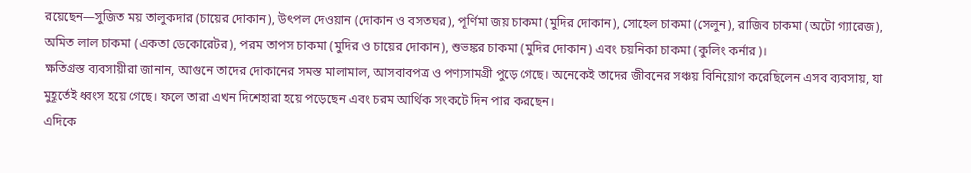রয়েছেন—সুজিত ময় তালুকদার (চায়ের দোকান), উৎপল দেওয়ান (দোকান ও বসতঘর), পূর্ণিমা জয় চাকমা (মুদির দোকান), সোহেল চাকমা (সেলুন), রাজিব চাকমা (অটো গ্যারেজ), অমিত লাল চাকমা (একতা ডেকোরেটর), পরম তাপস চাকমা (মুদির ও চায়ের দোকান), শুভঙ্কর চাকমা (মুদির দোকান) এবং চয়নিকা চাকমা (কুলিং কর্নার)।
ক্ষতিগ্রস্ত ব্যবসায়ীরা জানান, আগুনে তাদের দোকানের সমস্ত মালামাল, আসবাবপত্র ও পণ্যসামগ্রী পুড়ে গেছে। অনেকেই তাদের জীবনের সঞ্চয় বিনিয়োগ করেছিলেন এসব ব্যবসায়, যা মুহূর্তেই ধ্বংস হয়ে গেছে। ফলে তারা এখন দিশেহারা হয়ে পড়েছেন এবং চরম আর্থিক সংকটে দিন পার করছেন।
এদিকে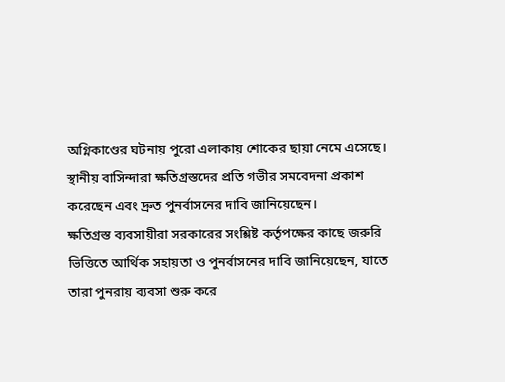অগ্নিকাণ্ডের ঘটনায় পুরো এলাকায় শোকের ছায়া নেমে এসেছে। স্থানীয় বাসিন্দারা ক্ষতিগ্রস্তদের প্রতি গভীর সমবেদনা প্রকাশ করেছেন এবং দ্রুত পুনর্বাসনের দাবি জানিয়েছেন।
ক্ষতিগ্রস্ত ব্যবসায়ীরা সরকারের সংশ্লিষ্ট কর্তৃপক্ষের কাছে জরুরি ভিত্তিতে আর্থিক সহায়তা ও পুনর্বাসনের দাবি জানিয়েছেন, যাতে তারা পুনরায় ব্যবসা শুরু করে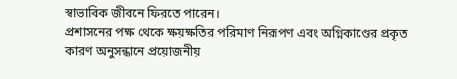স্বাভাবিক জীবনে ফিরতে পারেন।
প্রশাসনের পক্ষ থেকে ক্ষয়ক্ষতির পরিমাণ নিরূপণ এবং অগ্নিকাণ্ডের প্রকৃত কারণ অনুসন্ধানে প্রয়োজনীয়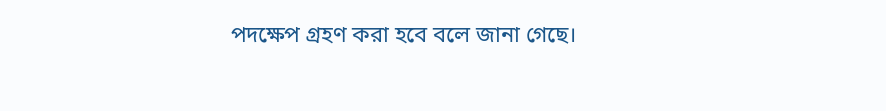পদক্ষেপ গ্রহণ করা হবে বলে জানা গেছে।